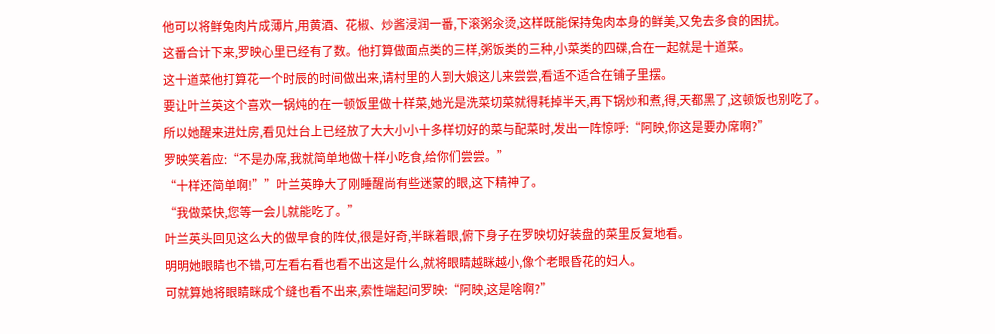他可以将鲜兔肉片成薄片,用黄酒、花椒、炒酱浸润一番,下滚粥汆烫,这样既能保持兔肉本身的鲜美,又免去多食的困扰。
这番合计下来,罗映心里已经有了数。他打算做面点类的三样,粥饭类的三种,小菜类的四碟,合在一起就是十道菜。
这十道菜他打算花一个时辰的时间做出来,请村里的人到大娘这儿来尝尝,看适不适合在铺子里摆。
要让叶兰英这个喜欢一锅炖的在一顿饭里做十样菜,她光是洗菜切菜就得耗掉半天,再下锅炒和煮,得,天都黑了,这顿饭也别吃了。
所以她醒来进灶房,看见灶台上已经放了大大小小十多样切好的菜与配菜时,发出一阵惊呼:“阿映,你这是要办席啊?”
罗映笑着应:“不是办席,我就简单地做十样小吃食,给你们尝尝。”
“十样还简单啊!””叶兰英睁大了刚睡醒尚有些迷蒙的眼,这下精神了。
“我做菜快,您等一会儿就能吃了。”
叶兰英头回见这么大的做早食的阵仗,很是好奇,半眯着眼,俯下身子在罗映切好装盘的菜里反复地看。
明明她眼睛也不错,可左看右看也看不出这是什么,就将眼睛越眯越小,像个老眼昏花的妇人。
可就算她将眼睛眯成个缝也看不出来,索性端起问罗映:“阿映,这是啥啊?”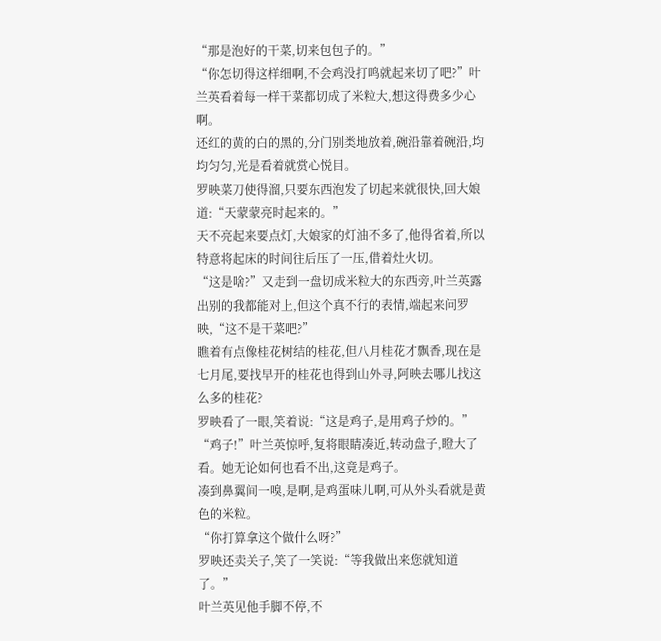“那是泡好的干菜,切来包包子的。”
“你怎切得这样细啊,不会鸡没打鸣就起来切了吧?”叶兰英看着每一样干菜都切成了米粒大,想这得费多少心啊。
还红的黄的白的黑的,分门别类地放着,碗沿靠着碗沿,均均匀匀,光是看着就赏心悦目。
罗映菜刀使得溜,只要东西泡发了切起来就很快,回大娘道:“天蒙蒙亮时起来的。”
天不亮起来要点灯,大娘家的灯油不多了,他得省着,所以特意将起床的时间往后压了一压,借着灶火切。
“这是啥?”又走到一盘切成米粒大的东西旁,叶兰英露出别的我都能对上,但这个真不行的表情,端起来问罗映,“这不是干菜吧?”
瞧着有点像桂花树结的桂花,但八月桂花才飘香,现在是七月尾,要找早开的桂花也得到山外寻,阿映去哪儿找这么多的桂花?
罗映看了一眼,笑着说:“这是鸡子,是用鸡子炒的。”
“鸡子!”叶兰英惊呼,复将眼睛凑近,转动盘子,瞪大了看。她无论如何也看不出,这竟是鸡子。
凑到鼻翼间一嗅,是啊,是鸡蛋味儿啊,可从外头看就是黄色的米粒。
“你打算拿这个做什么呀?”
罗映还卖关子,笑了一笑说:“等我做出来您就知道了。”
叶兰英见他手脚不停,不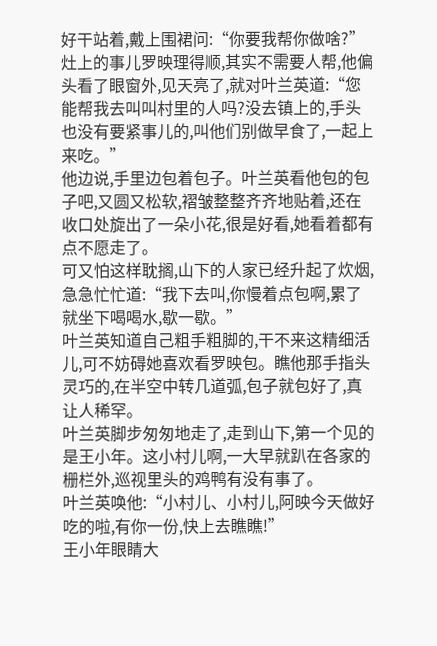好干站着,戴上围裙问:“你要我帮你做啥?”
灶上的事儿罗映理得顺,其实不需要人帮,他偏头看了眼窗外,见天亮了,就对叶兰英道:“您能帮我去叫叫村里的人吗?没去镇上的,手头也没有要紧事儿的,叫他们别做早食了,一起上来吃。”
他边说,手里边包着包子。叶兰英看他包的包子吧,又圆又松软,褶皱整整齐齐地贴着,还在收口处旋出了一朵小花,很是好看,她看着都有点不愿走了。
可又怕这样耽搁,山下的人家已经升起了炊烟,急急忙忙道:“我下去叫,你慢着点包啊,累了就坐下喝喝水,歇一歇。”
叶兰英知道自己粗手粗脚的,干不来这精细活儿,可不妨碍她喜欢看罗映包。瞧他那手指头灵巧的,在半空中转几道弧,包子就包好了,真让人稀罕。
叶兰英脚步匆匆地走了,走到山下,第一个见的是王小年。这小村儿啊,一大早就趴在各家的栅栏外,巡视里头的鸡鸭有没有事了。
叶兰英唤他:“小村儿、小村儿,阿映今天做好吃的啦,有你一份,快上去瞧瞧!”
王小年眼睛大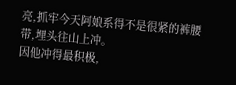亮,抓牢今天阿娘系得不是很紧的裤腰带,埋头往山上冲。
因他冲得最积极,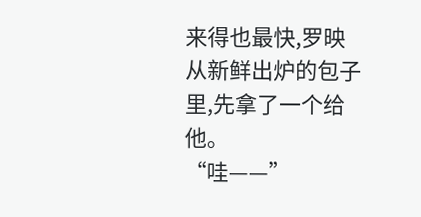来得也最快,罗映从新鲜出炉的包子里,先拿了一个给他。
“哇——”